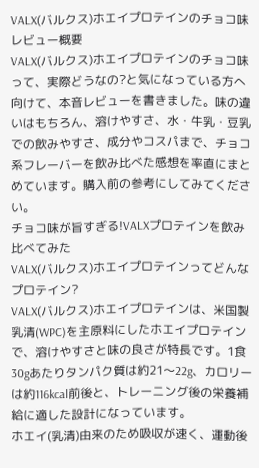VALX(バルクス)ホエイプロテインのチョコ味レビュー概要
VALX(バルクス)ホエイプロテインのチョコ味って、実際どうなの?と気になっている方へ向けて、本音レビューを書きました。味の違いはもちろん、溶けやすさ、水・牛乳・豆乳での飲みやすさ、成分やコスパまで、チョコ系フレーバーを飲み比べた感想を率直にまとめています。購入前の参考にしてみてください。
チョコ味が旨すぎる!VALXプロテインを飲み比べてみた
VALX(バルクス)ホエイプロテインってどんなプロテイン?
VALX(バルクス)ホエイプロテインは、米国製乳清(WPC)を主原料にしたホエイプロテインで、溶けやすさと味の良さが特長です。1食30gあたりタンパク質は約21〜22g、カロリーは約116kcal前後と、トレーニング後の栄養補給に適した設計になっています。
ホエイ(乳清)由来のため吸収が速く、運動後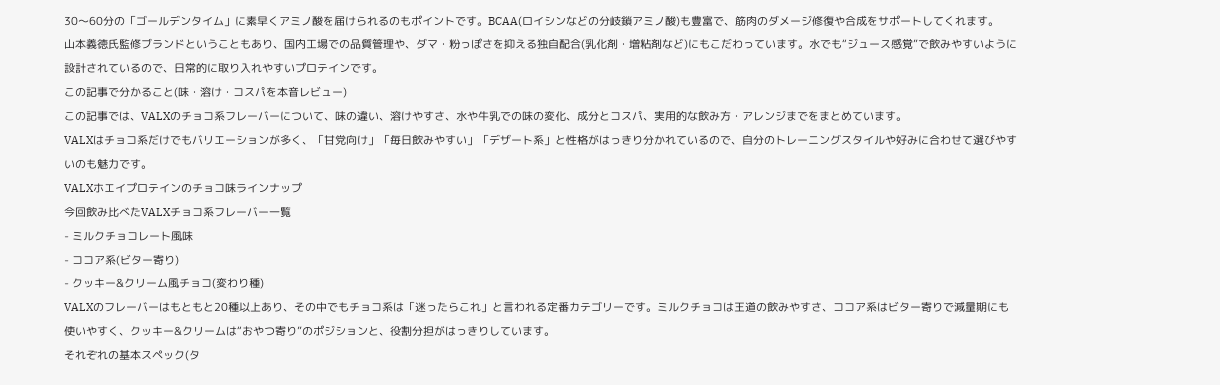30〜60分の「ゴールデンタイム」に素早くアミノ酸を届けられるのもポイントです。BCAA(ロイシンなどの分岐鎖アミノ酸)も豊富で、筋肉のダメージ修復や合成をサポートしてくれます。
山本義徳氏監修ブランドということもあり、国内工場での品質管理や、ダマ・粉っぽさを抑える独自配合(乳化剤・増粘剤など)にもこだわっています。水でも“ジュース感覚”で飲みやすいように設計されているので、日常的に取り入れやすいプロテインです。
この記事で分かること(味・溶け・コスパを本音レビュー)
この記事では、VALXのチョコ系フレーバーについて、味の違い、溶けやすさ、水や牛乳での味の変化、成分とコスパ、実用的な飲み方・アレンジまでをまとめています。
VALXはチョコ系だけでもバリエーションが多く、「甘党向け」「毎日飲みやすい」「デザート系」と性格がはっきり分かれているので、自分のトレーニングスタイルや好みに合わせて選びやすいのも魅力です。
VALXホエイプロテインのチョコ味ラインナップ
今回飲み比べたVALXチョコ系フレーバー一覧
- ミルクチョコレート風味
- ココア系(ビター寄り)
- クッキー&クリーム風チョコ(変わり種)
VALXのフレーバーはもともと20種以上あり、その中でもチョコ系は「迷ったらこれ」と言われる定番カテゴリーです。ミルクチョコは王道の飲みやすさ、ココア系はビター寄りで減量期にも使いやすく、クッキー&クリームは“おやつ寄り”のポジションと、役割分担がはっきりしています。
それぞれの基本スペック(タ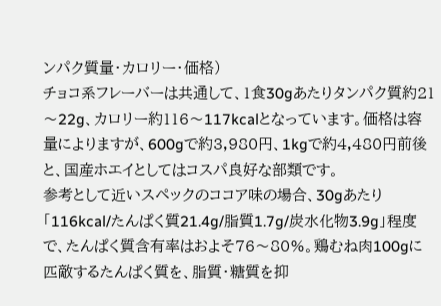ンパク質量・カロリー・価格)
チョコ系フレーバーは共通して、1食30gあたりタンパク質約21〜22g、カロリー約116〜117kcalとなっています。価格は容量によりますが、600gで約3,980円、1kgで約4,480円前後と、国産ホエイとしてはコスパ良好な部類です。
参考として近いスペックのココア味の場合、30gあたり「116kcal/たんぱく質21.4g/脂質1.7g/炭水化物3.9g」程度で、たんぱく質含有率はおよそ76〜80%。鶏むね肉100gに匹敵するたんぱく質を、脂質・糖質を抑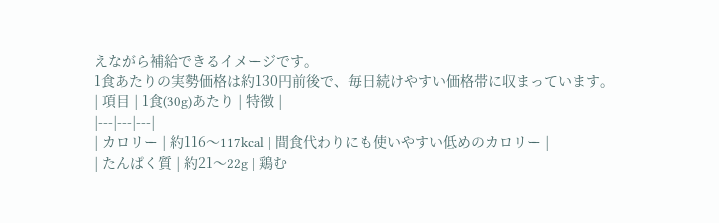えながら補給できるイメージです。
1食あたりの実勢価格は約130円前後で、毎日続けやすい価格帯に収まっています。
| 項目 | 1食(30g)あたり | 特徴 |
|---|---|---|
| カロリー | 約116〜117kcal | 間食代わりにも使いやすい低めのカロリー |
| たんぱく質 | 約21〜22g | 鶏む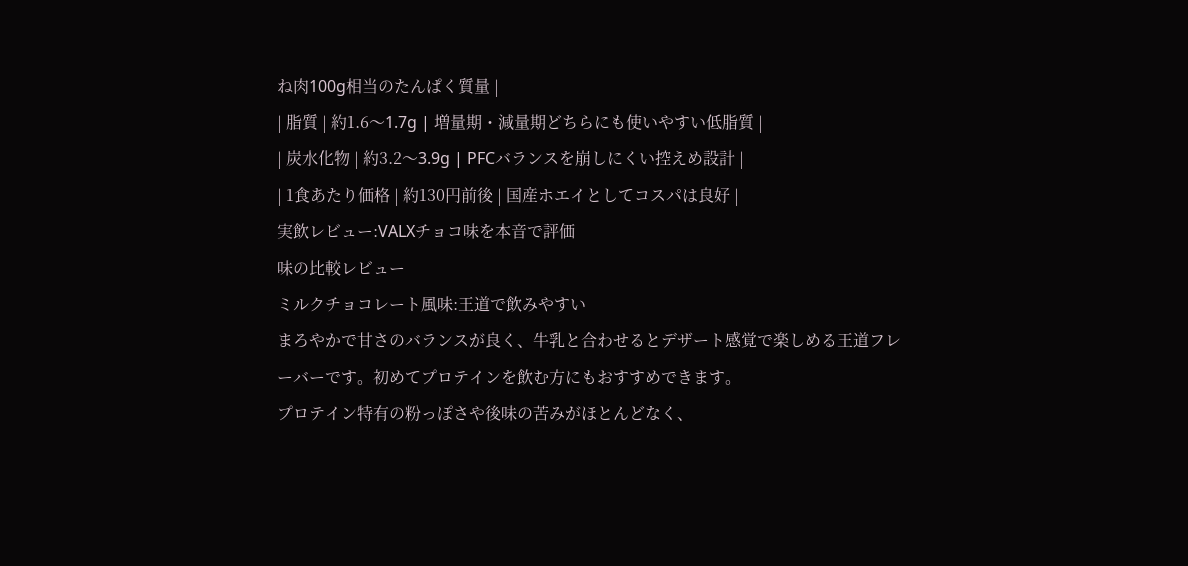ね肉100g相当のたんぱく質量 |
| 脂質 | 約1.6〜1.7g | 増量期・減量期どちらにも使いやすい低脂質 |
| 炭水化物 | 約3.2〜3.9g | PFCバランスを崩しにくい控えめ設計 |
| 1食あたり価格 | 約130円前後 | 国産ホエイとしてコスパは良好 |
実飲レビュー:VALXチョコ味を本音で評価
味の比較レビュー
ミルクチョコレート風味:王道で飲みやすい
まろやかで甘さのバランスが良く、牛乳と合わせるとデザート感覚で楽しめる王道フレーバーです。初めてプロテインを飲む方にもおすすめできます。
プロテイン特有の粉っぽさや後味の苦みがほとんどなく、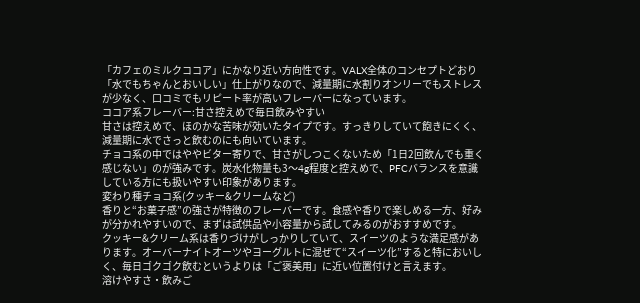「カフェのミルクココア」にかなり近い方向性です。VALX全体のコンセプトどおり「水でもちゃんとおいしい」仕上がりなので、減量期に水割りオンリーでもストレスが少なく、口コミでもリピート率が高いフレーバーになっています。
ココア系フレーバー:甘さ控えめで毎日飲みやすい
甘さは控えめで、ほのかな苦味が効いたタイプです。すっきりしていて飽きにくく、減量期に水でさっと飲むのにも向いています。
チョコ系の中ではややビター寄りで、甘さがしつこくないため「1日2回飲んでも重く感じない」のが強みです。炭水化物量も3〜4g程度と控えめで、PFCバランスを意識している方にも扱いやすい印象があります。
変わり種チョコ系(クッキー&クリームなど)
香りと“お菓子感”の強さが特徴のフレーバーです。食感や香りで楽しめる一方、好みが分かれやすいので、まずは試供品や小容量から試してみるのがおすすめです。
クッキー&クリーム系は香りづけがしっかりしていて、スイーツのような満足感があります。オーバーナイトオーツやヨーグルトに混ぜて“スイーツ化”すると特においしく、毎日ゴクゴク飲むというよりは「ご褒美用」に近い位置付けと言えます。
溶けやすさ・飲みご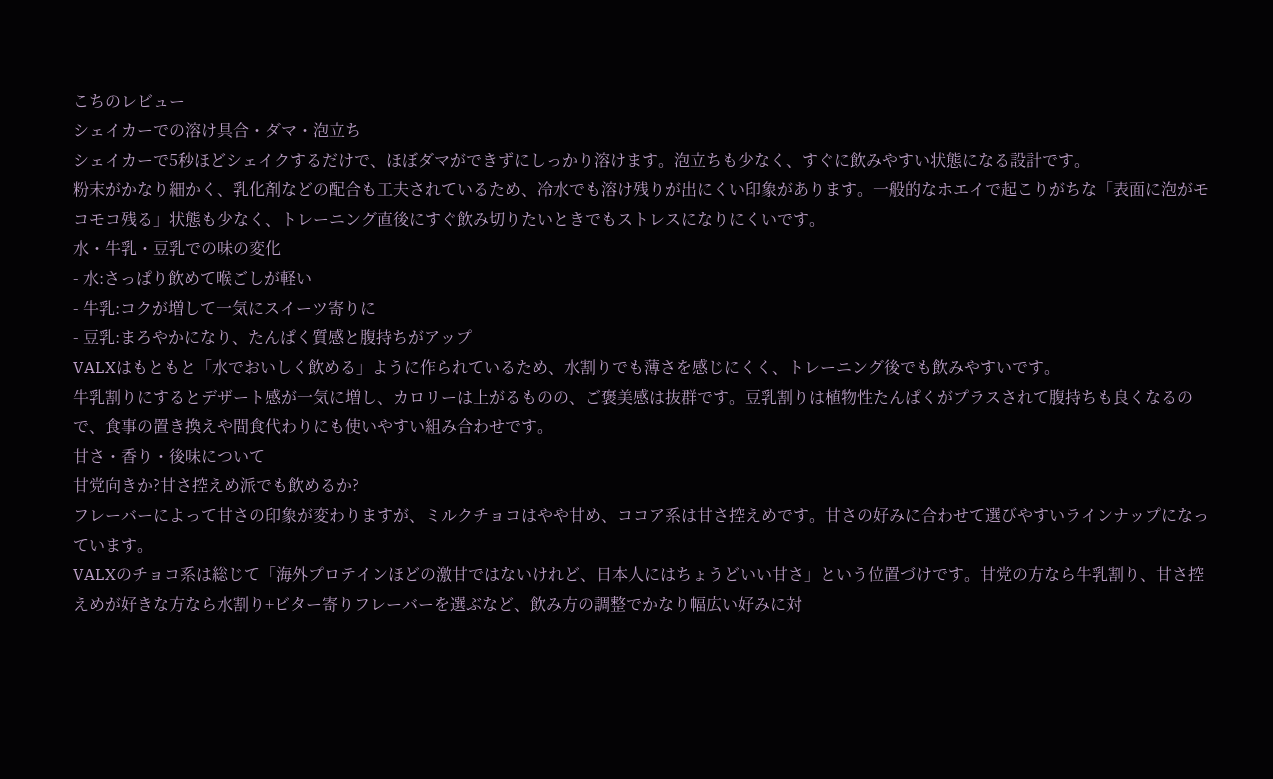こちのレビュー
シェイカーでの溶け具合・ダマ・泡立ち
シェイカーで5秒ほどシェイクするだけで、ほぼダマができずにしっかり溶けます。泡立ちも少なく、すぐに飲みやすい状態になる設計です。
粉末がかなり細かく、乳化剤などの配合も工夫されているため、冷水でも溶け残りが出にくい印象があります。一般的なホエイで起こりがちな「表面に泡がモコモコ残る」状態も少なく、トレーニング直後にすぐ飲み切りたいときでもストレスになりにくいです。
水・牛乳・豆乳での味の変化
- 水:さっぱり飲めて喉ごしが軽い
- 牛乳:コクが増して一気にスイーツ寄りに
- 豆乳:まろやかになり、たんぱく質感と腹持ちがアップ
VALXはもともと「水でおいしく飲める」ように作られているため、水割りでも薄さを感じにくく、トレーニング後でも飲みやすいです。
牛乳割りにするとデザート感が一気に増し、カロリーは上がるものの、ご褒美感は抜群です。豆乳割りは植物性たんぱくがプラスされて腹持ちも良くなるので、食事の置き換えや間食代わりにも使いやすい組み合わせです。
甘さ・香り・後味について
甘党向きか?甘さ控えめ派でも飲めるか?
フレーバーによって甘さの印象が変わりますが、ミルクチョコはやや甘め、ココア系は甘さ控えめです。甘さの好みに合わせて選びやすいラインナップになっています。
VALXのチョコ系は総じて「海外プロテインほどの激甘ではないけれど、日本人にはちょうどいい甘さ」という位置づけです。甘党の方なら牛乳割り、甘さ控えめが好きな方なら水割り+ビター寄りフレーバーを選ぶなど、飲み方の調整でかなり幅広い好みに対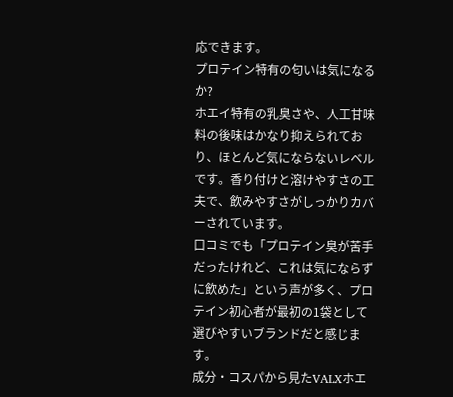応できます。
プロテイン特有の匂いは気になるか?
ホエイ特有の乳臭さや、人工甘味料の後味はかなり抑えられており、ほとんど気にならないレベルです。香り付けと溶けやすさの工夫で、飲みやすさがしっかりカバーされています。
口コミでも「プロテイン臭が苦手だったけれど、これは気にならずに飲めた」という声が多く、プロテイン初心者が最初の1袋として選びやすいブランドだと感じます。
成分・コスパから見たVALXホエ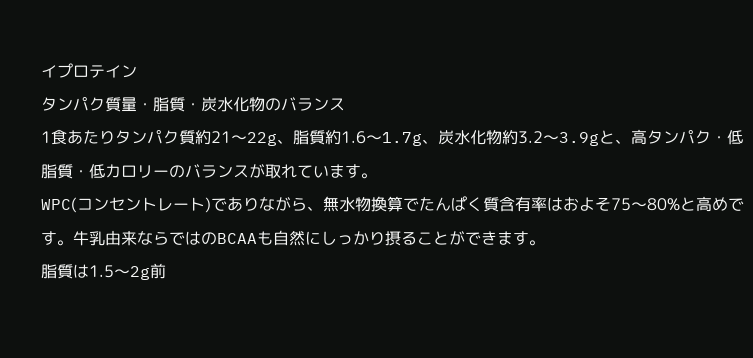イプロテイン
タンパク質量・脂質・炭水化物のバランス
1食あたりタンパク質約21〜22g、脂質約1.6〜1.7g、炭水化物約3.2〜3.9gと、高タンパク・低脂質・低カロリーのバランスが取れています。
WPC(コンセントレート)でありながら、無水物換算でたんぱく質含有率はおよそ75〜80%と高めです。牛乳由来ならではのBCAAも自然にしっかり摂ることができます。
脂質は1.5〜2g前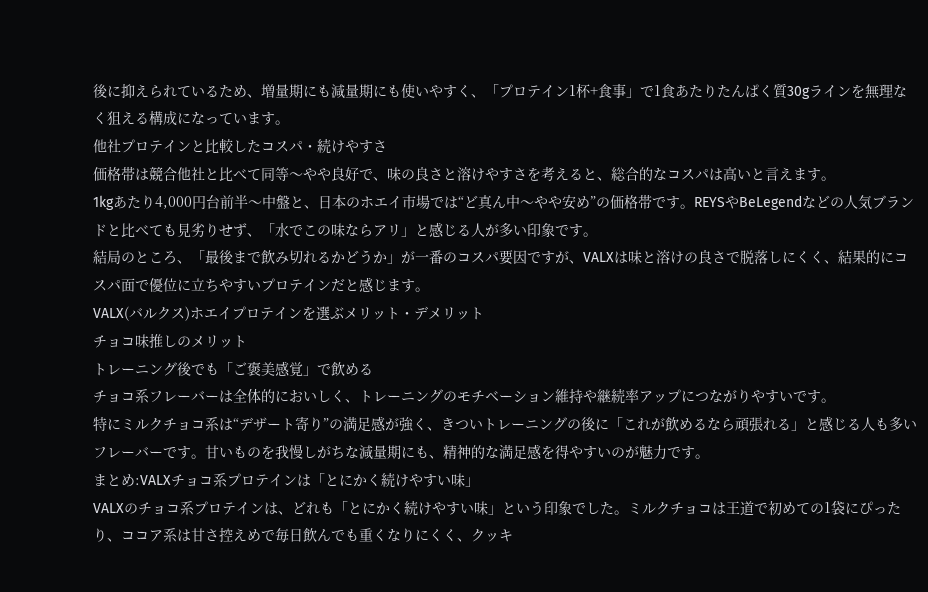後に抑えられているため、増量期にも減量期にも使いやすく、「プロテイン1杯+食事」で1食あたりたんぱく質30gラインを無理なく狙える構成になっています。
他社プロテインと比較したコスパ・続けやすさ
価格帯は競合他社と比べて同等〜やや良好で、味の良さと溶けやすさを考えると、総合的なコスパは高いと言えます。
1kgあたり4,000円台前半〜中盤と、日本のホエイ市場では“ど真ん中〜やや安め”の価格帯です。REYSやBeLegendなどの人気ブランドと比べても見劣りせず、「水でこの味ならアリ」と感じる人が多い印象です。
結局のところ、「最後まで飲み切れるかどうか」が一番のコスパ要因ですが、VALXは味と溶けの良さで脱落しにくく、結果的にコスパ面で優位に立ちやすいプロテインだと感じます。
VALX(バルクス)ホエイプロテインを選ぶメリット・デメリット
チョコ味推しのメリット
トレーニング後でも「ご褒美感覚」で飲める
チョコ系フレーバーは全体的においしく、トレーニングのモチベーション維持や継続率アップにつながりやすいです。
特にミルクチョコ系は“デザート寄り”の満足感が強く、きついトレーニングの後に「これが飲めるなら頑張れる」と感じる人も多いフレーバーです。甘いものを我慢しがちな減量期にも、精神的な満足感を得やすいのが魅力です。
まとめ:VALXチョコ系プロテインは「とにかく続けやすい味」
VALXのチョコ系プロテインは、どれも「とにかく続けやすい味」という印象でした。ミルクチョコは王道で初めての1袋にぴったり、ココア系は甘さ控えめで毎日飲んでも重くなりにくく、クッキ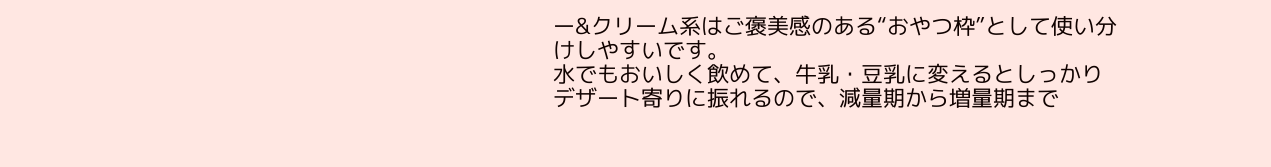ー&クリーム系はご褒美感のある“おやつ枠”として使い分けしやすいです。
水でもおいしく飲めて、牛乳・豆乳に変えるとしっかりデザート寄りに振れるので、減量期から増量期まで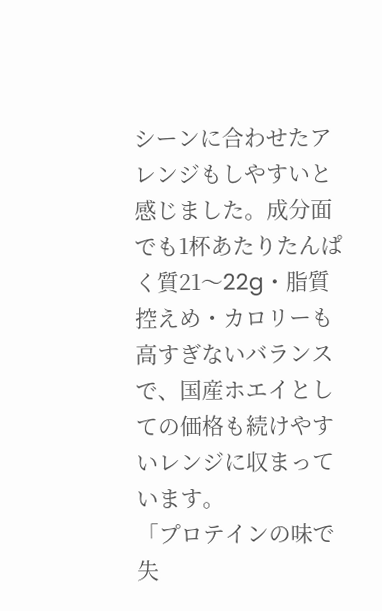シーンに合わせたアレンジもしやすいと感じました。成分面でも1杯あたりたんぱく質21〜22g・脂質控えめ・カロリーも高すぎないバランスで、国産ホエイとしての価格も続けやすいレンジに収まっています。
「プロテインの味で失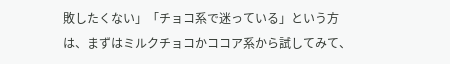敗したくない」「チョコ系で迷っている」という方は、まずはミルクチョコかココア系から試してみて、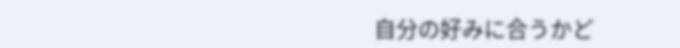自分の好みに合うかど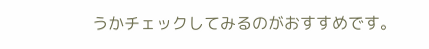うかチェックしてみるのがおすすめです。